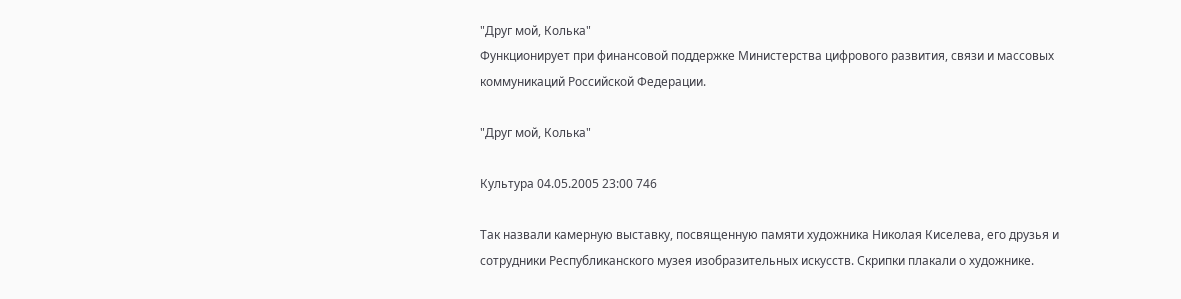"Друг мой, Колька"
Функционирует при финансовой поддержке Министерства цифрового развития, связи и массовых коммуникаций Российской Федерации.

"Друг мой, Колька"

Культура 04.05.2005 23:00 746

Так назвали камерную выставку, посвященную памяти художника Николая Киселева, его друзья и сотрудники Республиканского музея изобразительных искусств. Скрипки плакали о художнике.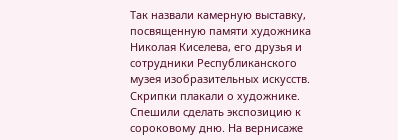Так назвали камерную выставку, посвященную памяти художника Николая Киселева, его друзья и сотрудники Республиканского музея изобразительных искусств. Скрипки плакали о художнике.
Спешили сделать экспозицию к сороковому дню. На вернисаже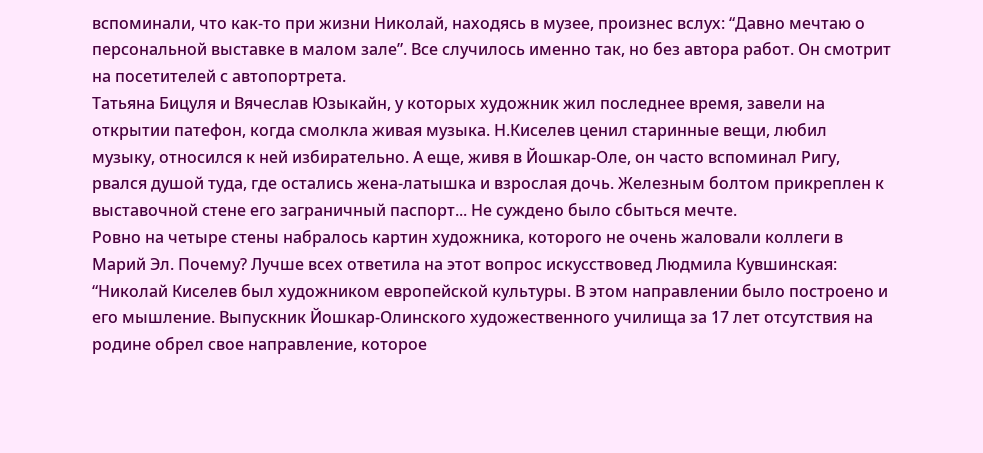вспоминали, что как-то при жизни Николай, находясь в музее, произнес вслух: “Давно мечтаю о персональной выставке в малом зале”. Все случилось именно так, но без автора работ. Он смотрит на посетителей с автопортрета.
Татьяна Бицуля и Вячеслав Юзыкайн, у которых художник жил последнее время, завели на открытии патефон, когда смолкла живая музыка. Н.Киселев ценил старинные вещи, любил музыку, относился к ней избирательно. А еще, живя в Йошкар-Оле, он часто вспоминал Ригу, рвался душой туда, где остались жена-латышка и взрослая дочь. Железным болтом прикреплен к выставочной стене его заграничный паспорт... Не суждено было сбыться мечте.
Ровно на четыре стены набралось картин художника, которого не очень жаловали коллеги в Марий Эл. Почему? Лучше всех ответила на этот вопрос искусствовед Людмила Кувшинская: “Николай Киселев был художником европейской культуры. В этом направлении было построено и его мышление. Выпускник Йошкар-Олинского художественного училища за 17 лет отсутствия на родине обрел свое направление, которое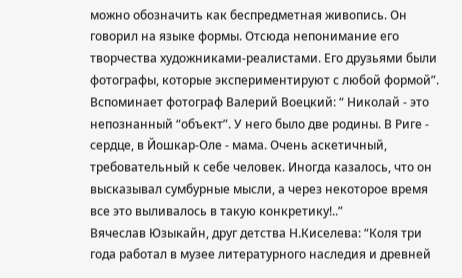можно обозначить как беспредметная живопись. Он говорил на языке формы. Отсюда непонимание его творчества художниками-реалистами. Его друзьями были фотографы, которые экспериментируют с любой формой”.
Вспоминает фотограф Валерий Воецкий: “ Николай - это непознанный “объект”. У него было две родины. В Риге - сердце, в Йошкар-Оле - мама. Очень аскетичный, требовательный к себе человек. Иногда казалось, что он высказывал сумбурные мысли, а через некоторое время все это выливалось в такую конкретику!..”
Вячеслав Юзыкайн, друг детства Н.Киселева: “Коля три года работал в музее литературного наследия и древней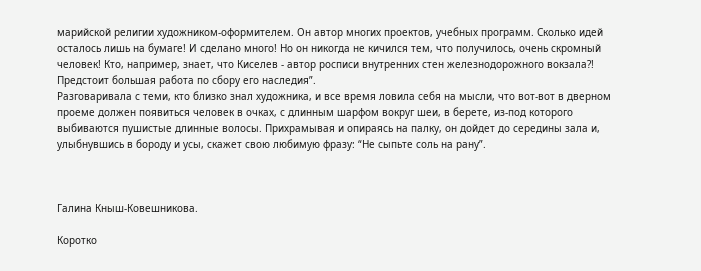марийской религии художником-оформителем. Он автор многих проектов, учебных программ. Сколько идей осталось лишь на бумаге! И сделано много! Но он никогда не кичился тем, что получилось, очень скромный человек! Кто, например, знает, что Киселев - автор росписи внутренних стен железнодорожного вокзала?! Предстоит большая работа по сбору его наследия”.
Разговаривала с теми, кто близко знал художника, и все время ловила себя на мысли, что вот-вот в дверном проеме должен появиться человек в очках, с длинным шарфом вокруг шеи, в берете, из-под которого выбиваются пушистые длинные волосы. Прихрамывая и опираясь на палку, он дойдет до середины зала и, улыбнувшись в бороду и усы, скажет свою любимую фразу: “Не сыпьте соль на рану”.



Галина Кныш-Ковешникова.

Коротко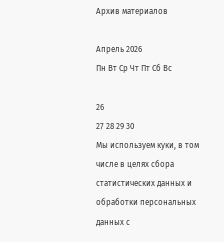Архив материалов

Апрель 2026
Пн Вт Ср Чт Пт Сб Вс

26
27 28 29 30
Мы используем куки, в том числе в целях сбора статистических данных и обработки персональных данных с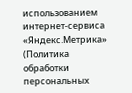использованием интернет-сервиса «Яндекс.Метрика» (Политика обработки персональных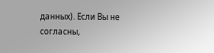данных). Если Вы не согласны,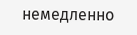немедленно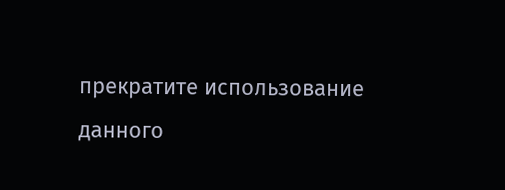прекратите использование данного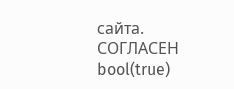сайта.
СОГЛАСЕН
bool(true)